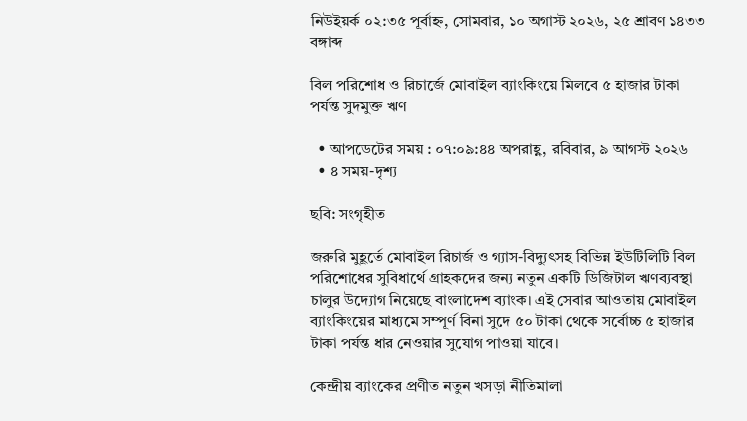নিউইয়র্ক ০২:৩৫ পূর্বাহ্ন, সোমবার, ১০ অগাস্ট ২০২৬, ২৫ শ্রাবণ ১৪৩৩ বঙ্গাব্দ

বিল পরিশোধ ও রিচার্জে মোবাইল ব্যাংকিংয়ে মিলবে ৫ হাজার টাকা পর্যন্ত সুদমুক্ত ঋণ

  • আপডেটের সময় : ০৭:০৯:৪৪ অপরাহ্ণ, রবিবার, ৯ আগস্ট ২০২৬
  • ৪ সময়-দৃশ্য

ছবি: সংগৃহীত

জরুরি মুহূর্তে মোবাইল রিচার্জ ও গ্যাস-বিদ্যুৎসহ বিভিন্ন ইউটিলিটি বিল পরিশোধের সুবিধার্থে গ্রাহকদের জন্য নতুন একটি ডিজিটাল ঋণব্যবস্থা চালুর উদ্যোগ নিয়েছে বাংলাদেশ ব্যাংক। এই সেবার আওতায় মোবাইল ব্যাংকিংয়ের মাধ্যমে সম্পূর্ণ বিনা সুদে ৫০ টাকা থেকে সর্বোচ্চ ৫ হাজার টাকা পর্যন্ত ধার নেওয়ার সুযোগ পাওয়া যাবে।

কেন্দ্রীয় ব্যাংকের প্রণীত নতুন খসড়া নীতিমালা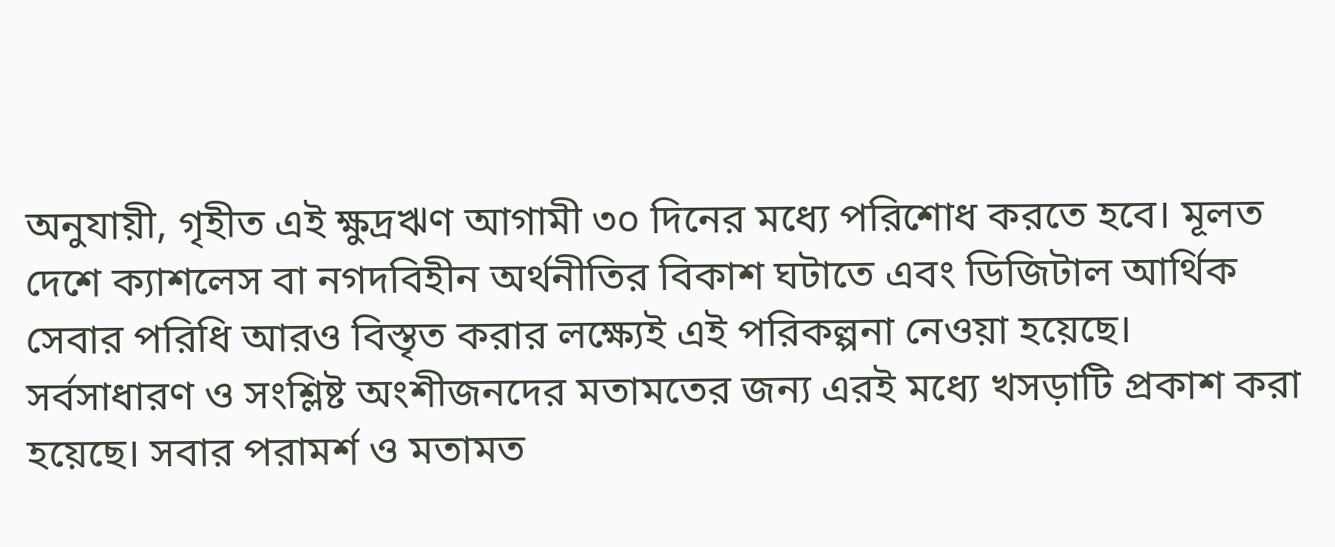অনুযায়ী, গৃহীত এই ক্ষুদ্রঋণ আগামী ৩০ দিনের মধ্যে পরিশোধ করতে হবে। মূলত দেশে ক্যাশলেস বা নগদবিহীন অর্থনীতির বিকাশ ঘটাতে এবং ডিজিটাল আর্থিক সেবার পরিধি আরও বিস্তৃত করার লক্ষ্যেই এই পরিকল্পনা নেওয়া হয়েছে। সর্বসাধারণ ও সংশ্লিষ্ট অংশীজনদের মতামতের জন্য এরই মধ্যে খসড়াটি প্রকাশ করা হয়েছে। সবার পরামর্শ ও মতামত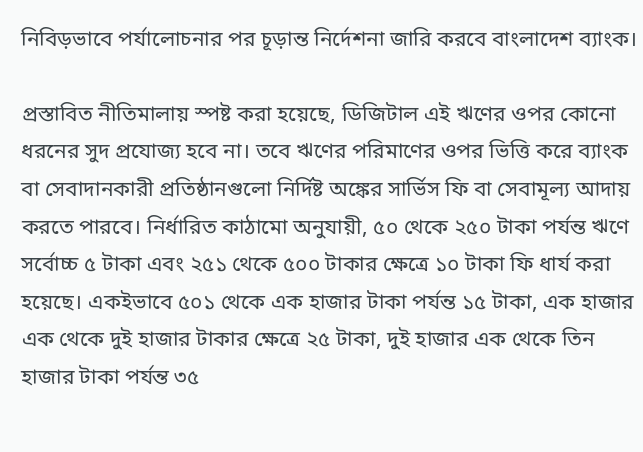নিবিড়ভাবে পর্যালোচনার পর চূড়ান্ত নির্দেশনা জারি করবে বাংলাদেশ ব্যাংক।

প্রস্তাবিত নীতিমালায় স্পষ্ট করা হয়েছে, ডিজিটাল এই ঋণের ওপর কোনো ধরনের সুদ প্রযোজ্য হবে না। তবে ঋণের পরিমাণের ওপর ভিত্তি করে ব্যাংক বা সেবাদানকারী প্রতিষ্ঠানগুলো নির্দিষ্ট অঙ্কের সার্ভিস ফি বা সেবামূল্য আদায় করতে পারবে। নির্ধারিত কাঠামো অনুযায়ী, ৫০ থেকে ২৫০ টাকা পর্যন্ত ঋণে সর্বোচ্চ ৫ টাকা এবং ২৫১ থেকে ৫০০ টাকার ক্ষেত্রে ১০ টাকা ফি ধার্য করা হয়েছে। একইভাবে ৫০১ থেকে এক হাজার টাকা পর্যন্ত ১৫ টাকা, এক হাজার এক থেকে দুই হাজার টাকার ক্ষেত্রে ২৫ টাকা, দুই হাজার এক থেকে তিন হাজার টাকা পর্যন্ত ৩৫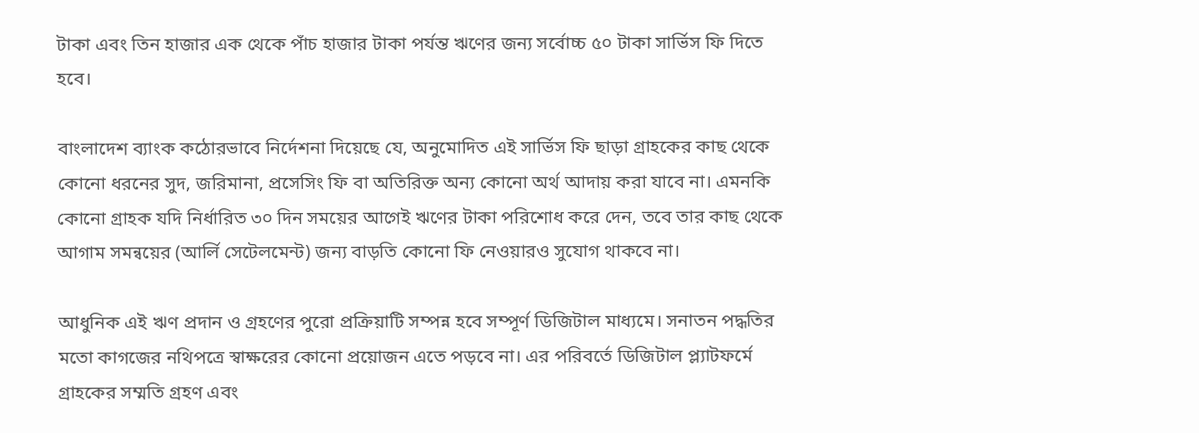টাকা এবং তিন হাজার এক থেকে পাঁচ হাজার টাকা পর্যন্ত ঋণের জন্য সর্বোচ্চ ৫০ টাকা সার্ভিস ফি দিতে হবে।

বাংলাদেশ ব্যাংক কঠোরভাবে নির্দেশনা দিয়েছে যে, অনুমোদিত এই সার্ভিস ফি ছাড়া গ্রাহকের কাছ থেকে কোনো ধরনের সুদ, জরিমানা, প্রসেসিং ফি বা অতিরিক্ত অন্য কোনো অর্থ আদায় করা যাবে না। এমনকি কোনো গ্রাহক যদি নির্ধারিত ৩০ দিন সময়ের আগেই ঋণের টাকা পরিশোধ করে দেন, তবে তার কাছ থেকে আগাম সমন্বয়ের (আর্লি সেটেলমেন্ট) জন্য বাড়তি কোনো ফি নেওয়ারও সুযোগ থাকবে না।

আধুনিক এই ঋণ প্রদান ও গ্রহণের পুরো প্রক্রিয়াটি সম্পন্ন হবে সম্পূর্ণ ডিজিটাল মাধ্যমে। সনাতন পদ্ধতির মতো কাগজের নথিপত্রে স্বাক্ষরের কোনো প্রয়োজন এতে পড়বে না। এর পরিবর্তে ডিজিটাল প্ল্যাটফর্মে গ্রাহকের সম্মতি গ্রহণ এবং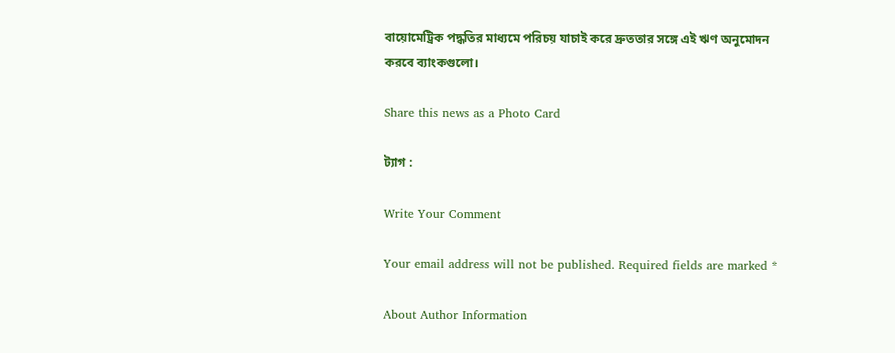বায়োমেট্রিক পদ্ধতির মাধ্যমে পরিচয় যাচাই করে দ্রুততার সঙ্গে এই ঋণ অনুমোদন করবে ব্যাংকগুলো।

Share this news as a Photo Card

ট্যাগ :

Write Your Comment

Your email address will not be published. Required fields are marked *

About Author Information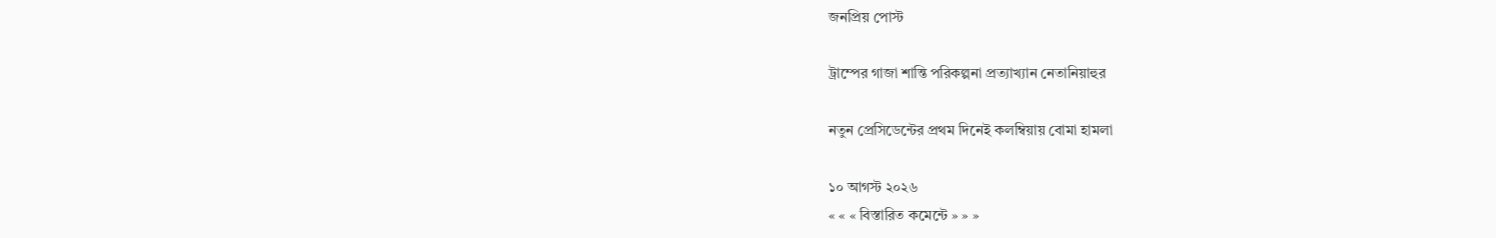জনপ্রিয় পোস্ট

ট্রাম্পের গাজা শান্তি পরিকল্পনা প্রত্যাখ্যান নেতানিয়াহুর

নতুন প্রেসিডেন্টের প্রথম দিনেই কলম্বিয়ায় বোমা হামলা

১০ আগস্ট ২০২৬
« « « বিস্তারিত কমেন্টে » » »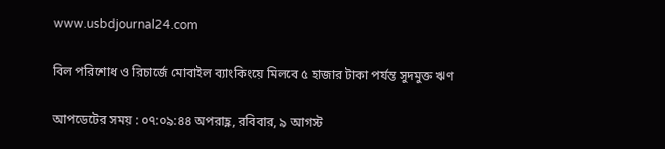www.usbdjournal24.com

বিল পরিশোধ ও রিচার্জে মোবাইল ব্যাংকিংয়ে মিলবে ৫ হাজার টাকা পর্যন্ত সুদমুক্ত ঋণ

আপডেটের সময় : ০৭:০৯:৪৪ অপরাহ্ণ, রবিবার, ৯ আগস্ট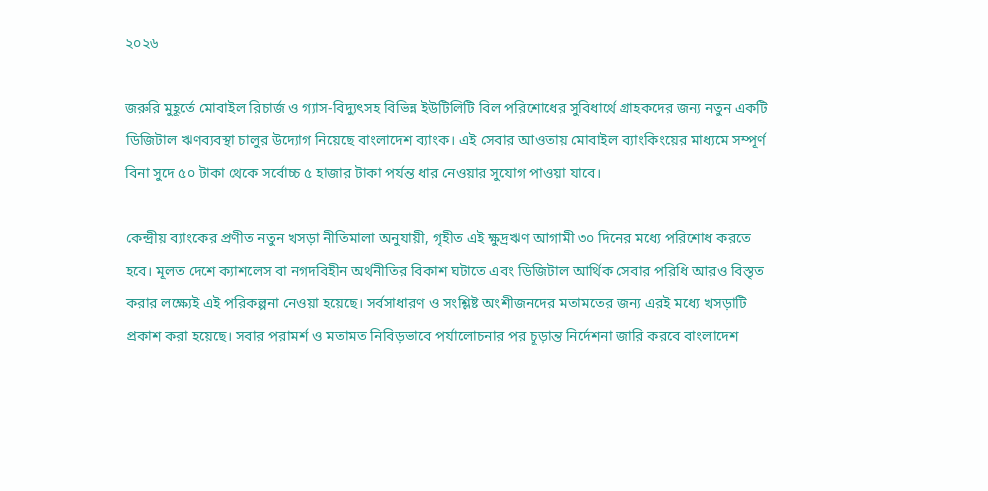২০২৬

জরুরি মুহূর্তে মোবাইল রিচার্জ ও গ্যাস-বিদ্যুৎসহ বিভিন্ন ইউটিলিটি বিল পরিশোধের সুবিধার্থে গ্রাহকদের জন্য নতুন একটি ডিজিটাল ঋণব্যবস্থা চালুর উদ্যোগ নিয়েছে বাংলাদেশ ব্যাংক। এই সেবার আওতায় মোবাইল ব্যাংকিংয়ের মাধ্যমে সম্পূর্ণ বিনা সুদে ৫০ টাকা থেকে সর্বোচ্চ ৫ হাজার টাকা পর্যন্ত ধার নেওয়ার সুযোগ পাওয়া যাবে।

কেন্দ্রীয় ব্যাংকের প্রণীত নতুন খসড়া নীতিমালা অনুযায়ী, গৃহীত এই ক্ষুদ্রঋণ আগামী ৩০ দিনের মধ্যে পরিশোধ করতে হবে। মূলত দেশে ক্যাশলেস বা নগদবিহীন অর্থনীতির বিকাশ ঘটাতে এবং ডিজিটাল আর্থিক সেবার পরিধি আরও বিস্তৃত করার লক্ষ্যেই এই পরিকল্পনা নেওয়া হয়েছে। সর্বসাধারণ ও সংশ্লিষ্ট অংশীজনদের মতামতের জন্য এরই মধ্যে খসড়াটি প্রকাশ করা হয়েছে। সবার পরামর্শ ও মতামত নিবিড়ভাবে পর্যালোচনার পর চূড়ান্ত নির্দেশনা জারি করবে বাংলাদেশ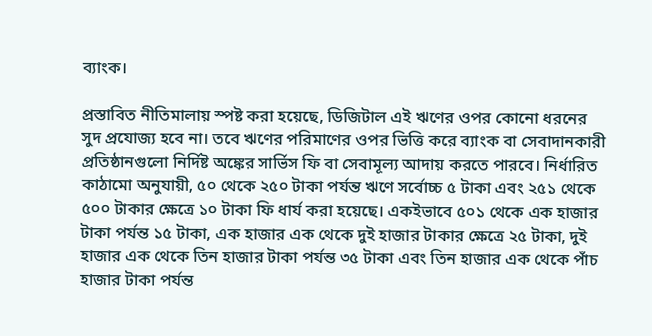ব্যাংক।

প্রস্তাবিত নীতিমালায় স্পষ্ট করা হয়েছে, ডিজিটাল এই ঋণের ওপর কোনো ধরনের সুদ প্রযোজ্য হবে না। তবে ঋণের পরিমাণের ওপর ভিত্তি করে ব্যাংক বা সেবাদানকারী প্রতিষ্ঠানগুলো নির্দিষ্ট অঙ্কের সার্ভিস ফি বা সেবামূল্য আদায় করতে পারবে। নির্ধারিত কাঠামো অনুযায়ী, ৫০ থেকে ২৫০ টাকা পর্যন্ত ঋণে সর্বোচ্চ ৫ টাকা এবং ২৫১ থেকে ৫০০ টাকার ক্ষেত্রে ১০ টাকা ফি ধার্য করা হয়েছে। একইভাবে ৫০১ থেকে এক হাজার টাকা পর্যন্ত ১৫ টাকা, এক হাজার এক থেকে দুই হাজার টাকার ক্ষেত্রে ২৫ টাকা, দুই হাজার এক থেকে তিন হাজার টাকা পর্যন্ত ৩৫ টাকা এবং তিন হাজার এক থেকে পাঁচ হাজার টাকা পর্যন্ত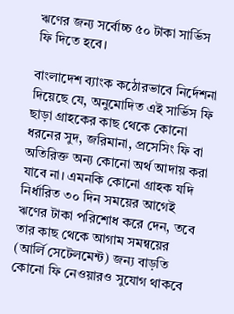ঋণের জন্য সর্বোচ্চ ৫০ টাকা সার্ভিস ফি দিতে হবে।

বাংলাদেশ ব্যাংক কঠোরভাবে নির্দেশনা দিয়েছে যে, অনুমোদিত এই সার্ভিস ফি ছাড়া গ্রাহকের কাছ থেকে কোনো ধরনের সুদ, জরিমানা, প্রসেসিং ফি বা অতিরিক্ত অন্য কোনো অর্থ আদায় করা যাবে না। এমনকি কোনো গ্রাহক যদি নির্ধারিত ৩০ দিন সময়ের আগেই ঋণের টাকা পরিশোধ করে দেন, তবে তার কাছ থেকে আগাম সমন্বয়ের (আর্লি সেটেলমেন্ট) জন্য বাড়তি কোনো ফি নেওয়ারও সুযোগ থাকবে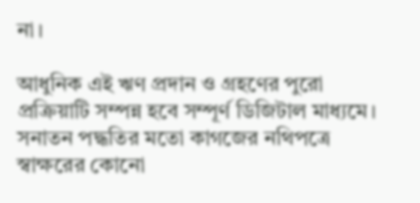না।

আধুনিক এই ঋণ প্রদান ও গ্রহণের পুরো প্রক্রিয়াটি সম্পন্ন হবে সম্পূর্ণ ডিজিটাল মাধ্যমে। সনাতন পদ্ধতির মতো কাগজের নথিপত্রে স্বাক্ষরের কোনো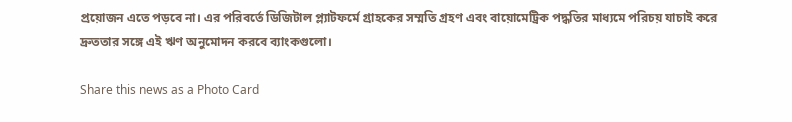প্রয়োজন এতে পড়বে না। এর পরিবর্তে ডিজিটাল প্ল্যাটফর্মে গ্রাহকের সম্মতি গ্রহণ এবং বায়োমেট্রিক পদ্ধতির মাধ্যমে পরিচয় যাচাই করে দ্রুততার সঙ্গে এই ঋণ অনুমোদন করবে ব্যাংকগুলো।

Share this news as a Photo Card